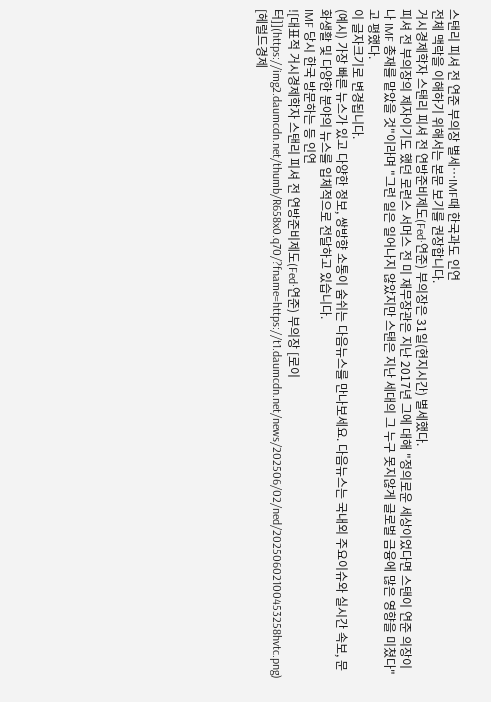스탠리 피셔 전 연준 부의장 별세…IMF때 한국과도 인연
전체 맥락을 이해하기 위해서는 본문 보기를 권장합니다.
거시경제학자 스탠리 피셔 전 연방준비제도(Fed·연준) 부의장은 31일(현지시간) 별세했다.
피셔 전 부의장의 제자이기도 했던 로런스 서머스 전 미 재무장관은 지난 2017년 그에 대해 "정의로운 세상이었다면 스탠이 연준 의장이나 IMF 총재를 맡았을 것"이라며 "그런 일은 일어나지 않았지만 스탠은 지난 세대의 그 누구 못지않게 글로벌 금융에 많은 영향을 미쳤다"고 평했다.
이 글자크기로 변경됩니다.
(예시) 가장 빠른 뉴스가 있고 다양한 정보, 쌍방향 소통이 숨쉬는 다음뉴스를 만나보세요. 다음뉴스는 국내외 주요이슈와 실시간 속보, 문화생활 및 다양한 분야의 뉴스를 입체적으로 전달하고 있습니다.
IMF 당시 한국 방문하는 등 인연
![대표적 거시경제학자 스탠리 피셔 전 연방준비제도(Fed·연준) 부의장 [로이터]](https://img2.daumcdn.net/thumb/R658x0.q70/?fname=https://t1.daumcdn.net/news/202506/02/ned/20250602100453258hvtc.png)
[헤럴드경제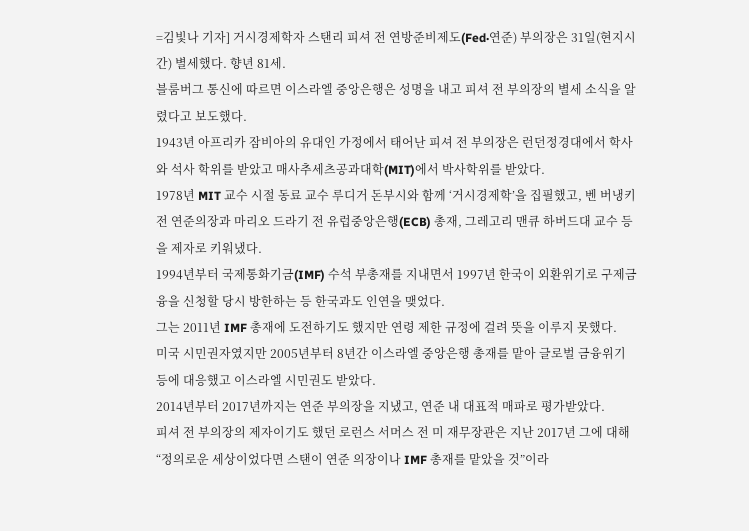=김빛나 기자] 거시경제학자 스탠리 피셔 전 연방준비제도(Fed·연준) 부의장은 31일(현지시간) 별세했다. 향년 81세.
블룸버그 통신에 따르면 이스라엘 중앙은행은 성명을 내고 피셔 전 부의장의 별세 소식을 알렸다고 보도했다.
1943년 아프리카 잠비아의 유대인 가정에서 태어난 피셔 전 부의장은 런던정경대에서 학사와 석사 학위를 받았고 매사추세츠공과대학(MIT)에서 박사학위를 받았다.
1978년 MIT 교수 시절 동료 교수 루디거 돈부시와 함께 ‘거시경제학’을 집필했고, 벤 버냉키 전 연준의장과 마리오 드라기 전 유럽중앙은행(ECB) 총재, 그레고리 맨큐 하버드대 교수 등을 제자로 키워냈다.
1994년부터 국제통화기금(IMF) 수석 부총재를 지내면서 1997년 한국이 외환위기로 구제금융을 신청할 당시 방한하는 등 한국과도 인연을 맺었다.
그는 2011년 IMF 총재에 도전하기도 했지만 연령 제한 규정에 걸려 뜻을 이루지 못했다.
미국 시민권자였지만 2005년부터 8년간 이스라엘 중앙은행 총재를 맡아 글로벌 금융위기 등에 대응했고 이스라엘 시민권도 받았다.
2014년부터 2017년까지는 연준 부의장을 지냈고, 연준 내 대표적 매파로 평가받았다.
피셔 전 부의장의 제자이기도 했던 로런스 서머스 전 미 재무장관은 지난 2017년 그에 대해 “정의로운 세상이었다면 스탠이 연준 의장이나 IMF 총재를 맡았을 것”이라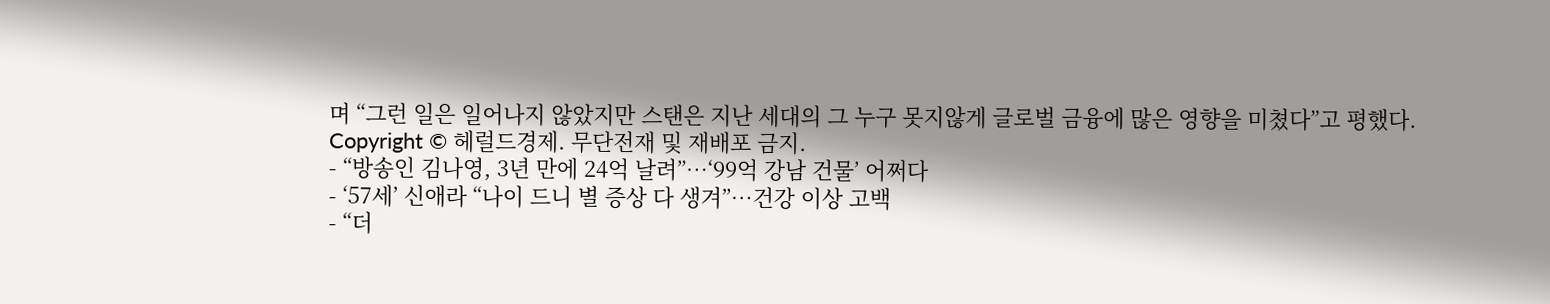며 “그런 일은 일어나지 않았지만 스탠은 지난 세대의 그 누구 못지않게 글로벌 금융에 많은 영향을 미쳤다”고 평했다.
Copyright © 헤럴드경제. 무단전재 및 재배포 금지.
- “방송인 김나영, 3년 만에 24억 날려”…‘99억 강남 건물’ 어쩌다
- ‘57세’ 신애라 “나이 드니 별 증상 다 생겨”…건강 이상 고백
- “더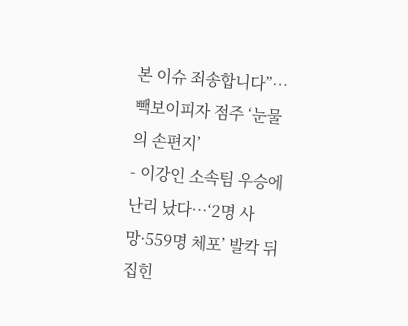본 이슈 죄송합니다”…빽보이피자 점주 ‘눈물의 손편지’
- 이강인 소속팀 우승에 난리 났다…‘2명 사망·559명 체포’ 발칵 뒤집힌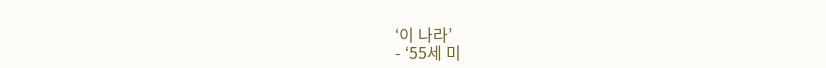‘이 나라’
- ‘55세 미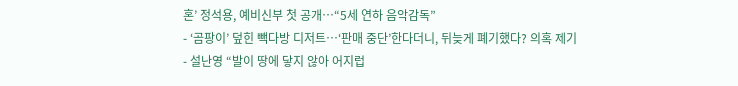혼’ 정석용, 예비신부 첫 공개…“5세 연하 음악감독”
- ‘곰팡이’ 덮힌 빽다방 디저트…‘판매 중단’한다더니, 뒤늦게 폐기했다? 의혹 제기
- 설난영 “발이 땅에 닿지 않아 어지럽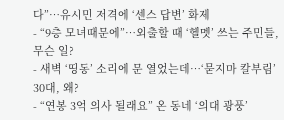다”…유시민 저격에 ‘센스 답변’ 화제
- “9층 모녀때문에”…외출할 때 ‘헬멧’ 쓰는 주민들, 무슨 일?
- 새벽 ‘띵동’ 소리에 문 열었는데…‘묻지마 칼부림’ 30대, 왜?
- “연봉 3억 의사 될래요” 온 동네 ‘의대 광풍’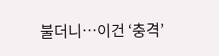불더니…이건 ‘충격’